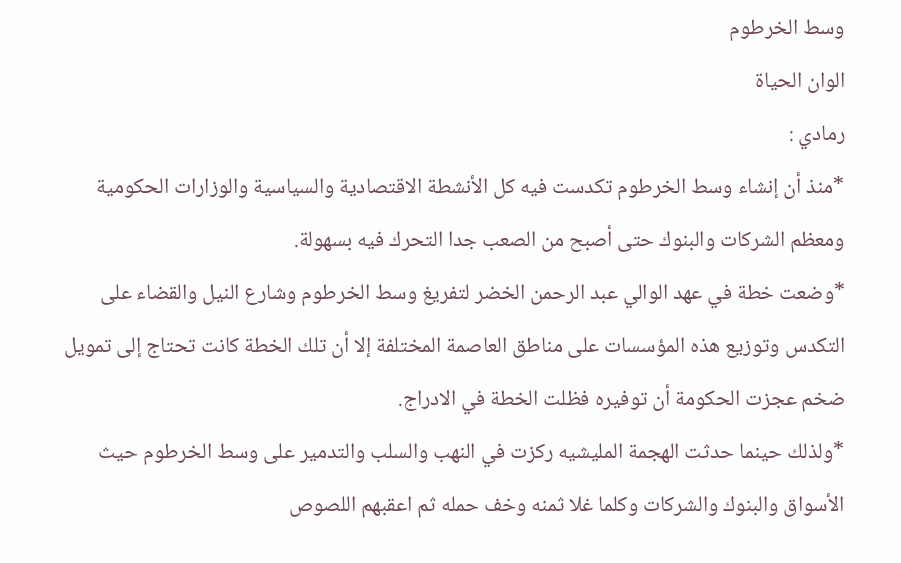وسط الخرطوم
الوان الحياة
رمادي :
*منذ أن إنشاء وسط الخرطوم تكدست فيه كل الأنشطة الاقتصادية والسياسية والوزارات الحكومية ومعظم الشركات والبنوك حتى أصبح من الصعب جدا التحرك فيه بسهولة.
*وضعت خطة في عهد الوالي عبد الرحمن الخضر لتفريغ وسط الخرطوم وشارع النيل والقضاء على التكدس وتوزيع هذه المؤسسات على مناطق العاصمة المختلفة إلا أن تلك الخطة كانت تحتاج إلى تمويل ضخم عجزت الحكومة أن توفيره فظلت الخطة في الادراج.
*ولذلك حينما حدثت الهجمة المليشيه ركزت في النهب والسلب والتدمير على وسط الخرطوم حيث الأسواق والبنوك والشركات وكلما غلا ثمنه وخف حمله ثم اعقبهم اللصوص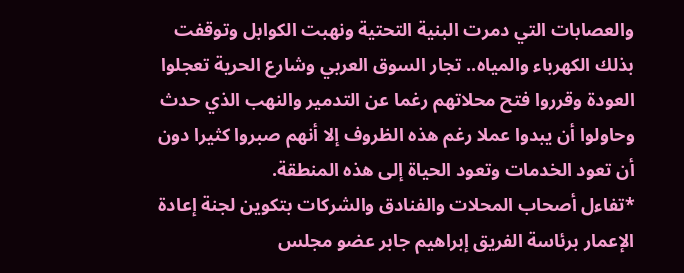والعصابات التي دمرت البنية التحتية ونهبت الكوابل وتوقفت بذلك الكهرباء والمياه.. تجار السوق العربي وشارع الحرية تعجلوا العودة وقرروا فتح محلاتهم رغما عن التدمير والنهب الذي حدث وحاولوا أن يبدوا عملا رغم هذه الظروف إلا أنهم صبروا كثيرا دون أن تعود الخدمات وتعود الحياة إلى هذه المنطقة.
*تفاءل أصحاب المحلات والفنادق والشركات بتكوين لجنة إعادة الإعمار برئاسة الفريق إبراهيم جابر عضو مجلس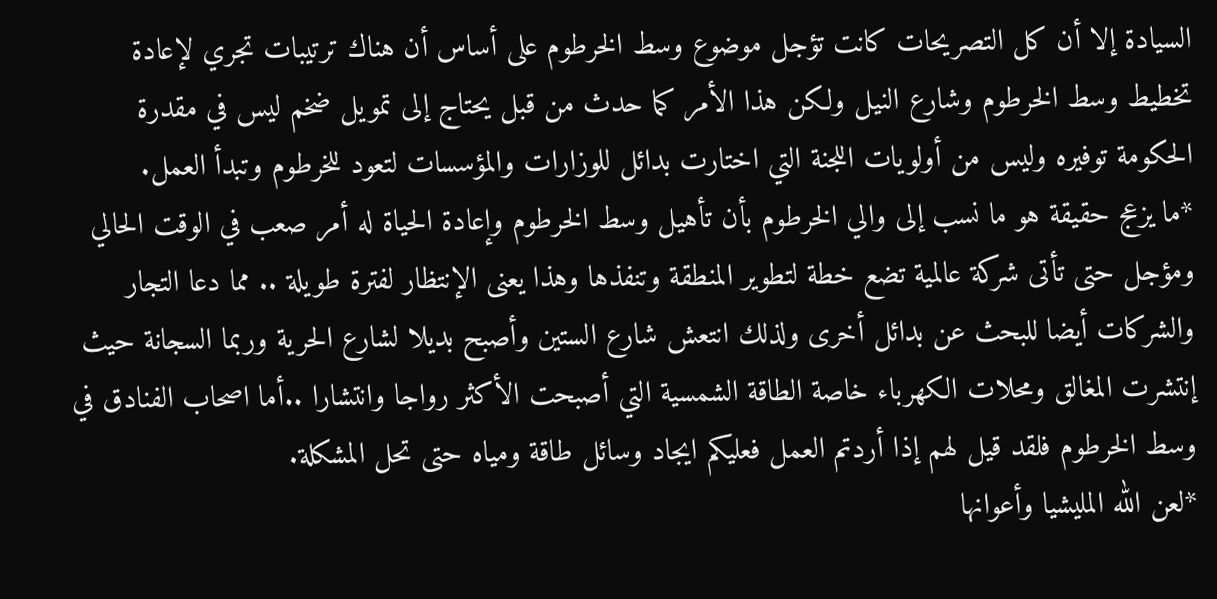السيادة إلا أن كل التصريحات كانت تؤجل موضوع وسط الخرطوم على أساس أن هناك ترتيبات تجري لإعادة تخطيط وسط الخرطوم وشارع النيل ولكن هذا الأمر كما حدث من قبل يحتاج إلى تمويل ضخم ليس في مقدرة الحكومة توفيره وليس من أولويات اللجنة التي اختارت بدائل للوزارات والمؤسسات لتعود للخرطوم وتبدأ العمل.
*ما يزعج حقيقة هو ما نسب إلى والي الخرطوم بأن تأهيل وسط الخرطوم وإعادة الحياة له أمر صعب في الوقت الحالي ومؤجل حتى تأتى شركة عالمية تضع خطة لتطوير المنطقة وتنفذها وهذا يعنى الإنتظار لفترة طويلة .. مما دعا التجار والشركات أيضا للبحث عن بدائل أخرى ولذلك انتعش شارع الستين وأصبح بديلا لشارع الحرية وربما السجانة حيث إنتشرت المغالق ومحلات الكهرباء خاصة الطاقة الشمسية التي أصبحت الأكثر رواجا وانتشارا ..أما اصحاب الفنادق في وسط الخرطوم فلقد قيل لهم إذا أردتم العمل فعليكم ايجاد وسائل طاقة ومياه حتى تحل المشكلة.
*لعن الله المليشيا وأعوانها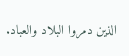الذين دمروا البلاد والعباد.